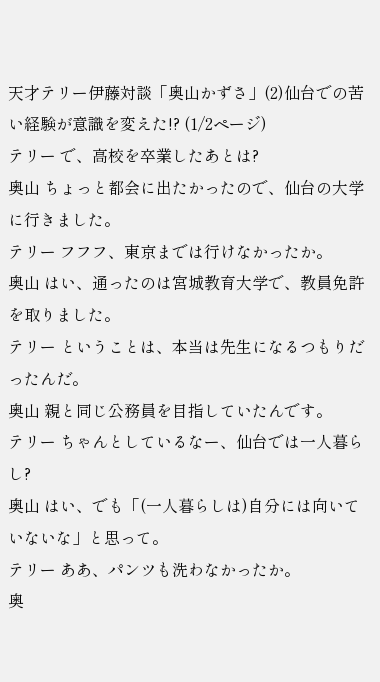天才テリー伊藤対談「奥山かずさ」(2)仙台での苦い経験が意識を変えた!? (1/2ページ)
テリー で、高校を卒業したあとは?
奥山 ちょっと都会に出たかったので、仙台の大学に行きました。
テリー フフフ、東京までは行けなかったか。
奥山 はい、通ったのは宮城教育大学で、教員免許を取りました。
テリー ということは、本当は先生になるつもりだったんだ。
奥山 親と同じ公務員を目指していたんです。
テリー ちゃんとしているなー、仙台では一人暮らし?
奥山 はい、でも「(一人暮らしは)自分には向いていないな」と思って。
テリー ああ、パンツも洗わなかったか。
奥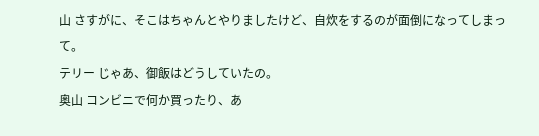山 さすがに、そこはちゃんとやりましたけど、自炊をするのが面倒になってしまって。
テリー じゃあ、御飯はどうしていたの。
奥山 コンビニで何か買ったり、あ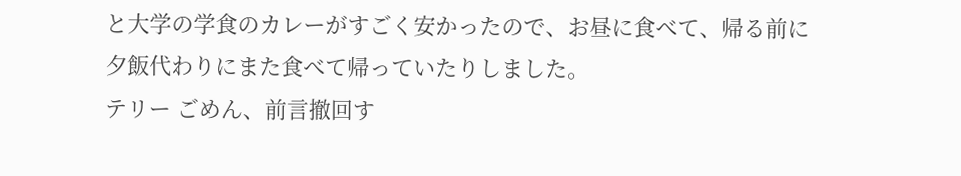と大学の学食のカレーがすごく安かったので、お昼に食べて、帰る前に夕飯代わりにまた食べて帰っていたりしました。
テリー ごめん、前言撤回す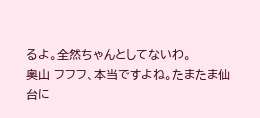るよ。全然ちゃんとしてないわ。
奥山 フフフ、本当ですよね。たまたま仙台に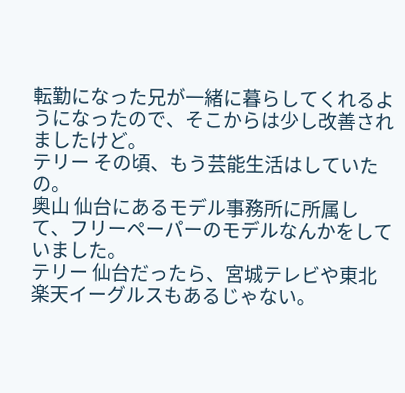転勤になった兄が一緒に暮らしてくれるようになったので、そこからは少し改善されましたけど。
テリー その頃、もう芸能生活はしていたの。
奥山 仙台にあるモデル事務所に所属して、フリーペーパーのモデルなんかをしていました。
テリー 仙台だったら、宮城テレビや東北楽天イーグルスもあるじゃない。